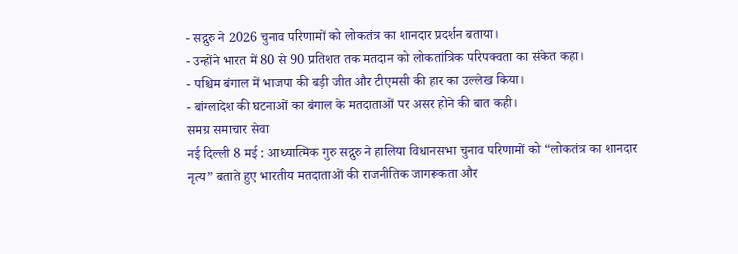- सद्गुरु ने 2026 चुनाव परिणामों को लोकतंत्र का शानदार प्रदर्शन बताया।
- उन्होंने भारत में 80 से 90 प्रतिशत तक मतदान को लोकतांत्रिक परिपक्वता का संकेत कहा।
- पश्चिम बंगाल में भाजपा की बड़ी जीत और टीएमसी की हार का उल्लेख किया।
- बांग्लादेश की घटनाओं का बंगाल के मतदाताओं पर असर होने की बात कही।
समग्र समाचार सेवा
नई दिल्ली 8 मई : आध्यात्मिक गुरु सद्गुरु ने हालिया विधानसभा चुनाव परिणामों को “लोकतंत्र का शानदार नृत्य” बताते हुए भारतीय मतदाताओं की राजनीतिक जागरूकता और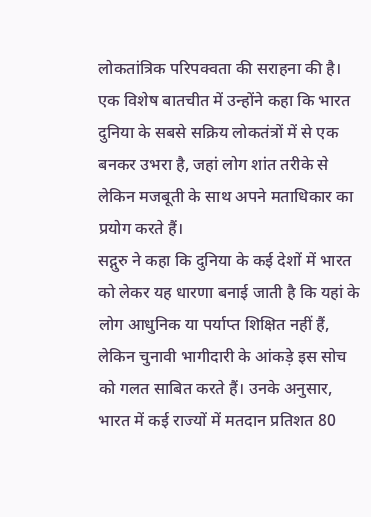लोकतांत्रिक परिपक्वता की सराहना की है। एक विशेष बातचीत में उन्होंने कहा कि भारत दुनिया के सबसे सक्रिय लोकतंत्रों में से एक बनकर उभरा है, जहां लोग शांत तरीके से लेकिन मजबूती के साथ अपने मताधिकार का प्रयोग करते हैं।
सद्गुरु ने कहा कि दुनिया के कई देशों में भारत को लेकर यह धारणा बनाई जाती है कि यहां के लोग आधुनिक या पर्याप्त शिक्षित नहीं हैं, लेकिन चुनावी भागीदारी के आंकड़े इस सोच को गलत साबित करते हैं। उनके अनुसार, भारत में कई राज्यों में मतदान प्रतिशत 80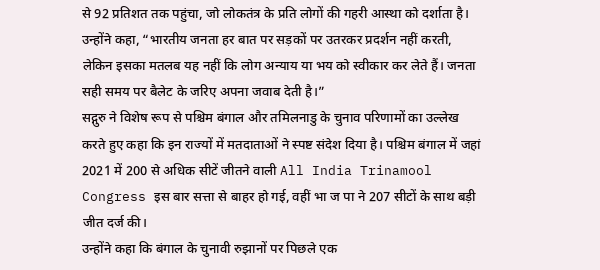से 92 प्रतिशत तक पहुंचा, जो लोकतंत्र के प्रति लोगों की गहरी आस्था को दर्शाता है।
उन्होंने कहा, “भारतीय जनता हर बात पर सड़कों पर उतरकर प्रदर्शन नहीं करती, लेकिन इसका मतलब यह नहीं कि लोग अन्याय या भय को स्वीकार कर लेते हैं। जनता सही समय पर बैलेट के जरिए अपना जवाब देती है।”
सद्गुरु ने विशेष रूप से पश्चिम बंगाल और तमिलनाडु के चुनाव परिणामों का उल्लेख करते हुए कहा कि इन राज्यों में मतदाताओं ने स्पष्ट संदेश दिया है। पश्चिम बंगाल में जहां 2021 में 200 से अधिक सीटें जीतने वाली All India Trinamool Congress इस बार सत्ता से बाहर हो गई, वहीं भा ज पा ने 207 सीटों के साथ बड़ी जीत दर्ज की।
उन्होंने कहा कि बंगाल के चुनावी रुझानों पर पिछले एक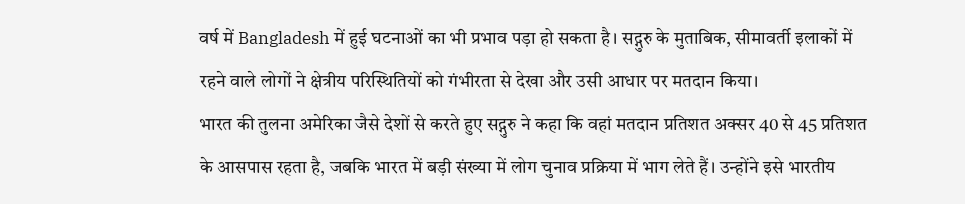वर्ष में Bangladesh में हुई घटनाओं का भी प्रभाव पड़ा हो सकता है। सद्गुरु के मुताबिक, सीमावर्ती इलाकों में रहने वाले लोगों ने क्षेत्रीय परिस्थितियों को गंभीरता से देखा और उसी आधार पर मतदान किया।
भारत की तुलना अमेरिका जैसे देशों से करते हुए सद्गुरु ने कहा कि वहां मतदान प्रतिशत अक्सर 40 से 45 प्रतिशत के आसपास रहता है, जबकि भारत में बड़ी संख्या में लोग चुनाव प्रक्रिया में भाग लेते हैं। उन्होंने इसे भारतीय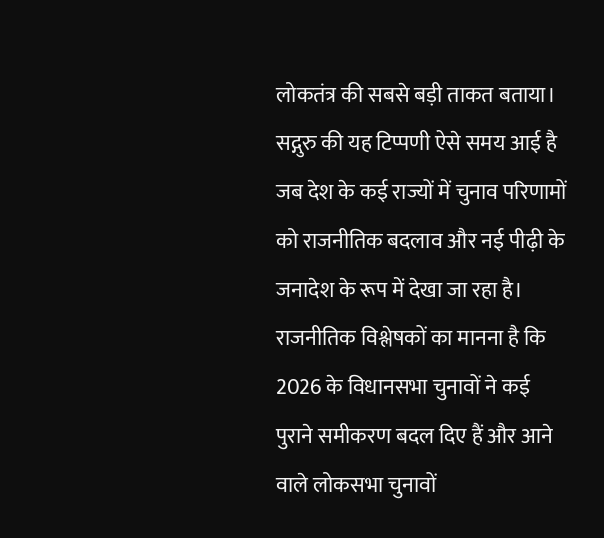लोकतंत्र की सबसे बड़ी ताकत बताया।
सद्गुरु की यह टिप्पणी ऐसे समय आई है जब देश के कई राज्यों में चुनाव परिणामों को राजनीतिक बदलाव और नई पीढ़ी के जनादेश के रूप में देखा जा रहा है। राजनीतिक विश्लेषकों का मानना है कि 2026 के विधानसभा चुनावों ने कई पुराने समीकरण बदल दिए हैं और आने वाले लोकसभा चुनावों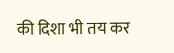की दिशा भी तय कर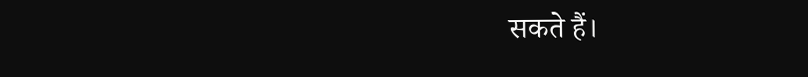सकते हैं।